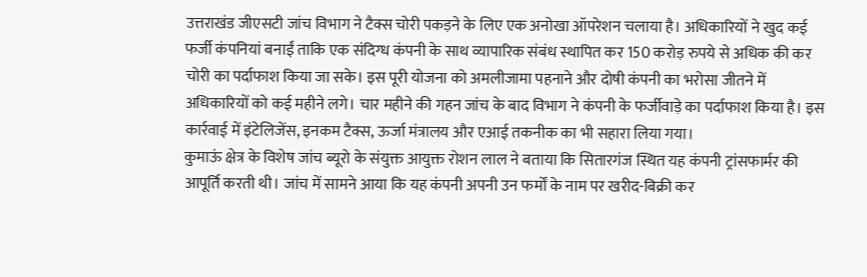उत्तराखंड जीएसटी जांच विभाग ने टैक्स चोरी पकड़ने के लिए एक अनोखा ऑपरेशन चलाया है। अधिकारियों ने खुद कई फर्जी कंपनियां बनाईं ताकि एक संदिग्ध कंपनी के साथ व्यापारिक संबंध स्थापित कर 150 करोड़ रुपये से अधिक की कर चोरी का पर्दाफाश किया जा सके। इस पूरी योजना को अमलीजामा पहनाने और दोषी कंपनी का भरोसा जीतने में अधिकारियों को कई महीने लगे। चार महीने की गहन जांच के बाद विभाग ने कंपनी के फर्जीवाड़े का पर्दाफाश किया है। इस कार्रवाई में इंटेलिजेंस, इनकम टैक्स, ऊर्जा मंत्रालय और एआई तकनीक का भी सहारा लिया गया।
कुमाऊं क्षेत्र के विशेष जांच ब्यूरो के संयुक्त आयुक्त रोशन लाल ने बताया कि सितारगंज स्थित यह कंपनी ट्रांसफार्मर की आपूर्ति करती थी। जांच में सामने आया कि यह कंपनी अपनी उन फर्मों के नाम पर खरीद-बिक्री कर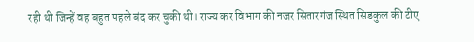रही थी जिन्हें वह बहुत पहले बंद कर चुकी थी। राज्य कर विभाग की नजर सितारगंज स्थित सिडकुल की टीए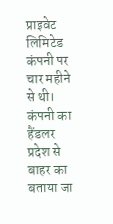प्राइवेट लिमिटेड कंपनी पर चार महीने से थी। कंपनी का हैंडलर प्रदेश से बाहर का बताया जा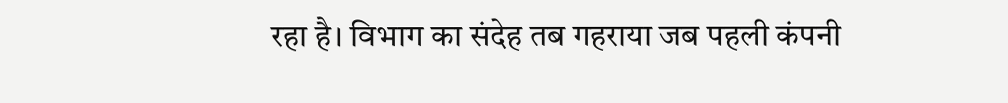रहा है। विभाग का संदेह तब गहराया जब पहली कंपनी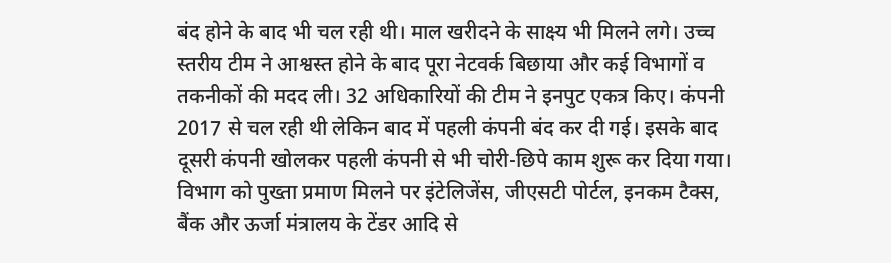बंद होने के बाद भी चल रही थी। माल खरीदने के साक्ष्य भी मिलने लगे। उच्च स्तरीय टीम ने आश्वस्त होने के बाद पूरा नेटवर्क बिछाया और कई विभागों व तकनीकों की मदद ली। 32 अधिकारियों की टीम ने इनपुट एकत्र किए। कंपनी 2017 से चल रही थी लेकिन बाद में पहली कंपनी बंद कर दी गई। इसके बाद दूसरी कंपनी खोलकर पहली कंपनी से भी चोरी-छिपे काम शुरू कर दिया गया। विभाग को पुख्ता प्रमाण मिलने पर इंटेलिजेंस, जीएसटी पोर्टल, इनकम टैक्स, बैंक और ऊर्जा मंत्रालय के टेंडर आदि से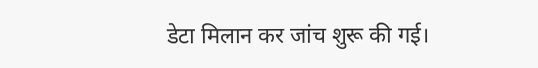डेटा मिलान कर जांच शुरू की गई।